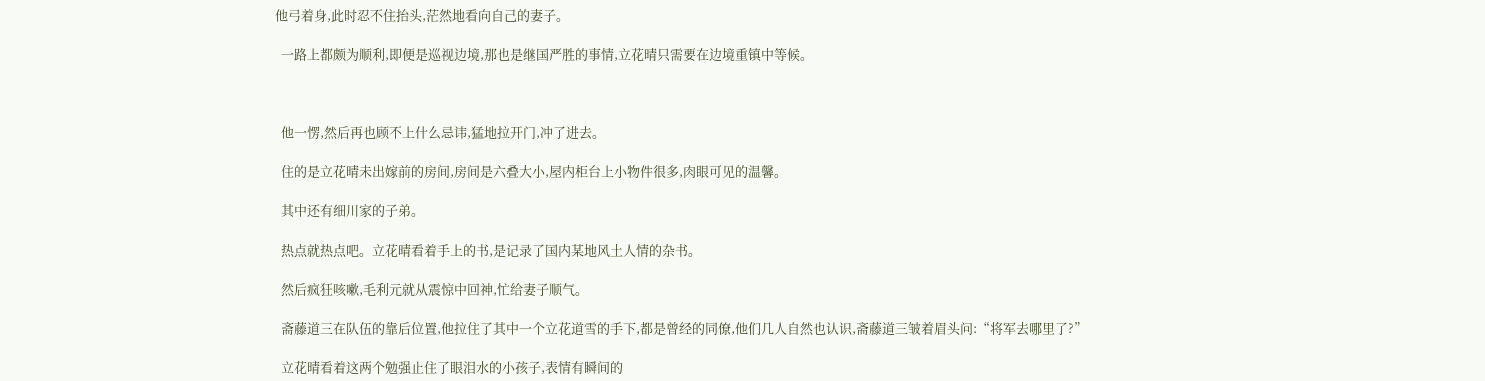他弓着身,此时忍不住抬头,茫然地看向自己的妻子。

  一路上都颇为顺利,即便是巡视边境,那也是继国严胜的事情,立花晴只需要在边境重镇中等候。



  他一愣,然后再也顾不上什么忌讳,猛地拉开门,冲了进去。

  住的是立花晴未出嫁前的房间,房间是六叠大小,屋内柜台上小物件很多,肉眼可见的温馨。

  其中还有细川家的子弟。

  热点就热点吧。立花晴看着手上的书,是记录了国内某地风土人情的杂书。

  然后疯狂咳嗽,毛利元就从震惊中回神,忙给妻子顺气。

  斋藤道三在队伍的靠后位置,他拉住了其中一个立花道雪的手下,都是曾经的同僚,他们几人自然也认识,斋藤道三皱着眉头问:“将军去哪里了?”

  立花晴看着这两个勉强止住了眼泪水的小孩子,表情有瞬间的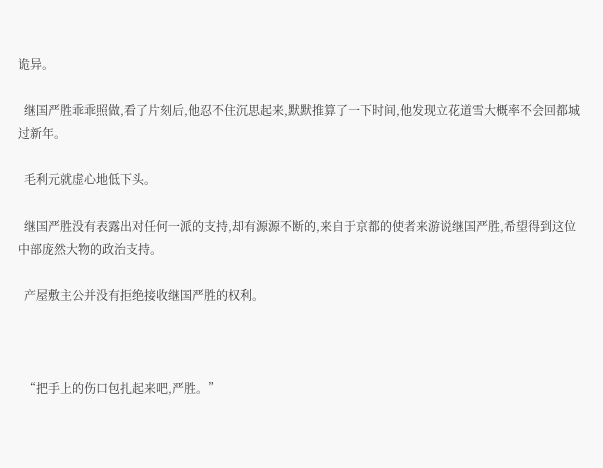诡异。

  继国严胜乖乖照做,看了片刻后,他忍不住沉思起来,默默推算了一下时间,他发现立花道雪大概率不会回都城过新年。

  毛利元就虚心地低下头。

  继国严胜没有表露出对任何一派的支持,却有源源不断的,来自于京都的使者来游说继国严胜,希望得到这位中部庞然大物的政治支持。

  产屋敷主公并没有拒绝接收继国严胜的权利。



  “把手上的伤口包扎起来吧,严胜。”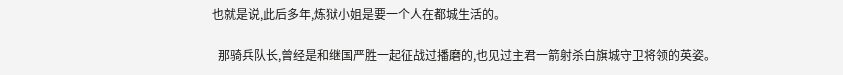也就是说,此后多年,炼狱小姐是要一个人在都城生活的。

  那骑兵队长,曾经是和继国严胜一起征战过播磨的,也见过主君一箭射杀白旗城守卫将领的英姿。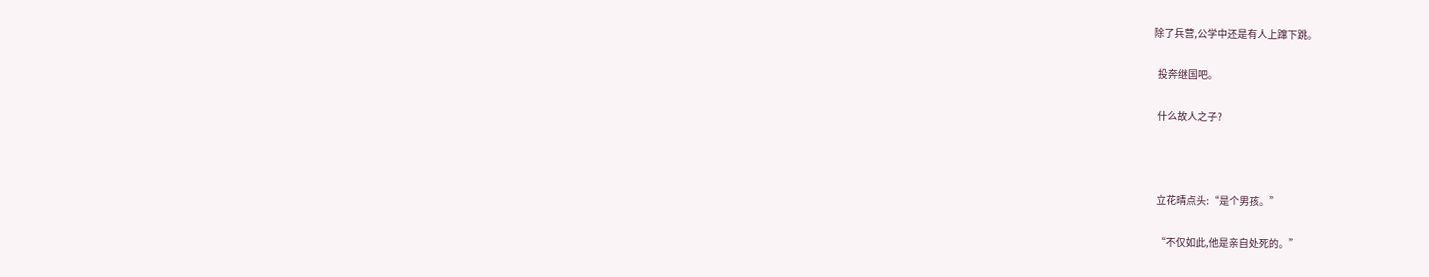除了兵营,公学中还是有人上蹿下跳。

  投奔继国吧。

  什么故人之子?



  立花晴点头:“是个男孩。”

  “不仅如此,他是亲自处死的。”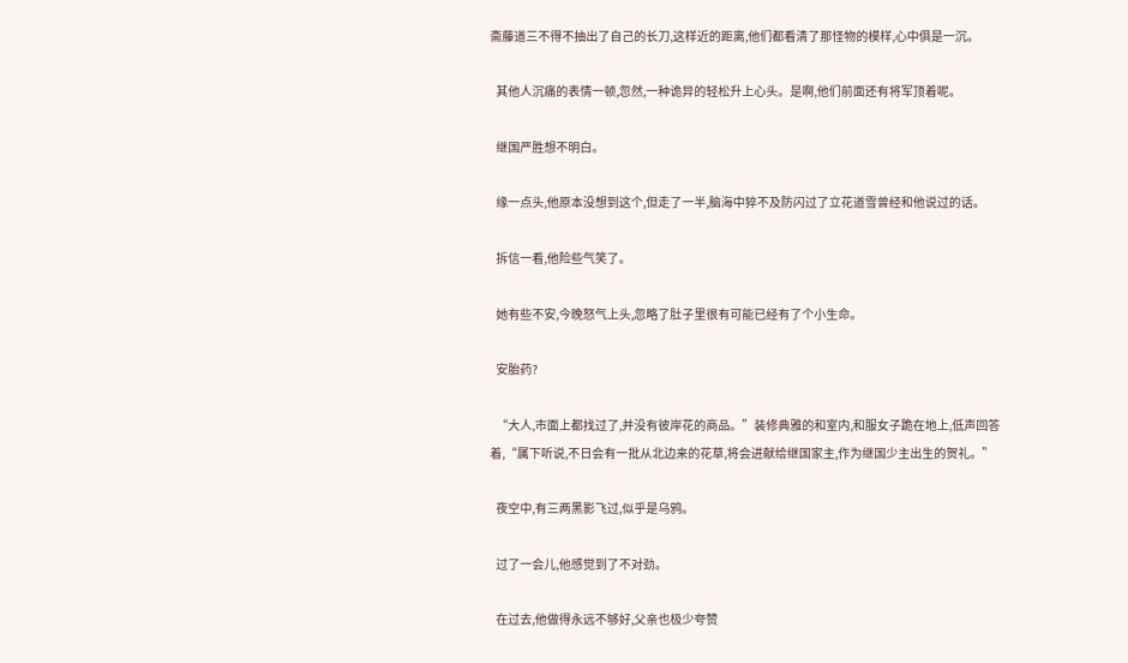斋藤道三不得不抽出了自己的长刀,这样近的距离,他们都看清了那怪物的模样,心中俱是一沉。

  其他人沉痛的表情一顿,忽然,一种诡异的轻松升上心头。是啊,他们前面还有将军顶着呢。

  继国严胜想不明白。

  缘一点头,他原本没想到这个,但走了一半,脑海中猝不及防闪过了立花道雪曾经和他说过的话。

  拆信一看,他险些气笑了。

  她有些不安,今晚怒气上头,忽略了肚子里很有可能已经有了个小生命。

  安胎药?

  “大人,市面上都找过了,并没有彼岸花的商品。”装修典雅的和室内,和服女子跪在地上,低声回答着,“属下听说,不日会有一批从北边来的花草,将会进献给继国家主,作为继国少主出生的贺礼。”

  夜空中,有三两黑影飞过,似乎是乌鸦。

  过了一会儿,他感觉到了不对劲。

  在过去,他做得永远不够好,父亲也极少夸赞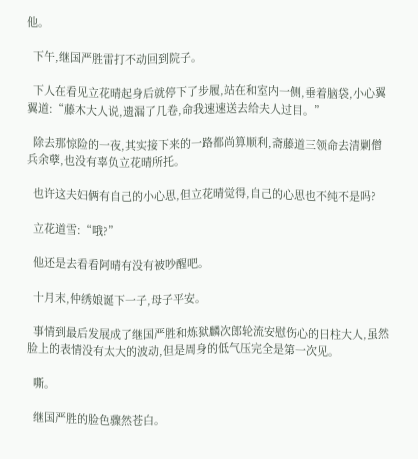他。

  下午,继国严胜雷打不动回到院子。

  下人在看见立花晴起身后就停下了步履,站在和室内一侧,垂着脑袋,小心翼翼道:“藤木大人说,遗漏了几卷,命我速速送去给夫人过目。”

  除去那惊险的一夜,其实接下来的一路都尚算顺利,斋藤道三领命去清剿僧兵余孽,也没有辜负立花晴所托。

  也许这夫妇俩有自己的小心思,但立花晴觉得,自己的心思也不纯不是吗?

  立花道雪:“哦?”

  他还是去看看阿晴有没有被吵醒吧。

  十月末,仲绣娘诞下一子,母子平安。

  事情到最后发展成了继国严胜和炼狱麟次郎轮流安慰伤心的日柱大人,虽然脸上的表情没有太大的波动,但是周身的低气压完全是第一次见。

  嘶。

  继国严胜的脸色骤然苍白。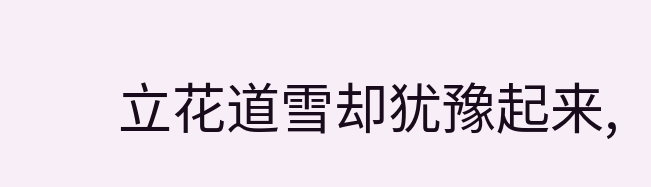立花道雪却犹豫起来,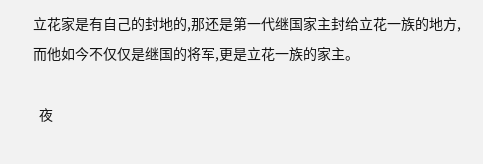立花家是有自己的封地的,那还是第一代继国家主封给立花一族的地方,而他如今不仅仅是继国的将军,更是立花一族的家主。

  夜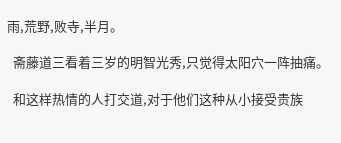雨,荒野,败寺,半月。

  斋藤道三看着三岁的明智光秀,只觉得太阳穴一阵抽痛。

  和这样热情的人打交道,对于他们这种从小接受贵族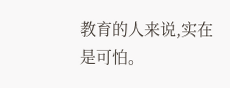教育的人来说,实在是可怕。